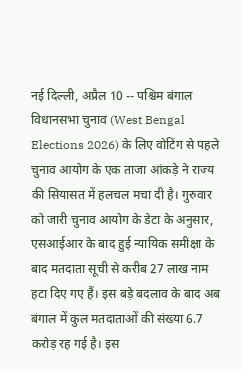नई दिल्ली, अप्रैल 10 -- पश्चिम बंगाल विधानसभा चुनाव (West Bengal Elections 2026) के लिए वोटिंग से पहले चुनाव आयोग के एक ताजा आंकड़े ने राज्य की सियासत में हलचल मचा दी है। गुरुवार को जारी चुनाव आयोग के डेटा के अनुसार, एसआईआर के बाद हुई न्यायिक समीक्षा के बाद मतदाता सूची से करीब 27 लाख नाम हटा दिए गए हैं। इस बड़े बदलाव के बाद अब बंगाल में कुल मतदाताओं की संख्या 6.7 करोड़ रह गई है। इस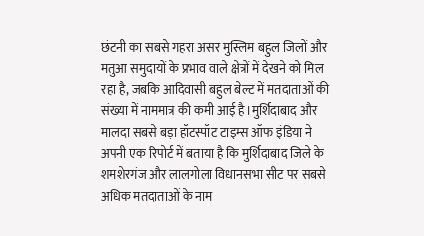छंटनी का सबसे गहरा असर मुस्लिम बहुल जिलों और मतुआ समुदायों के प्रभाव वाले क्षेत्रों में देखने को मिल रहा है, जबकि आदिवासी बहुल बेल्ट में मतदाताओं की संख्या में नाममात्र की कमी आई है।मुर्शिदाबाद और मालदा सबसे बड़ा हॉटस्पॉट टाइम्स ऑफ इंडिया ने अपनी एक रिपोर्ट में बताया है कि मुर्शिदाबाद जिले के शमशेरगंज और लालगोला विधानसभा सीट पर सबसे अधिक मतदाताओं के नाम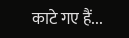काटे गए हैं...